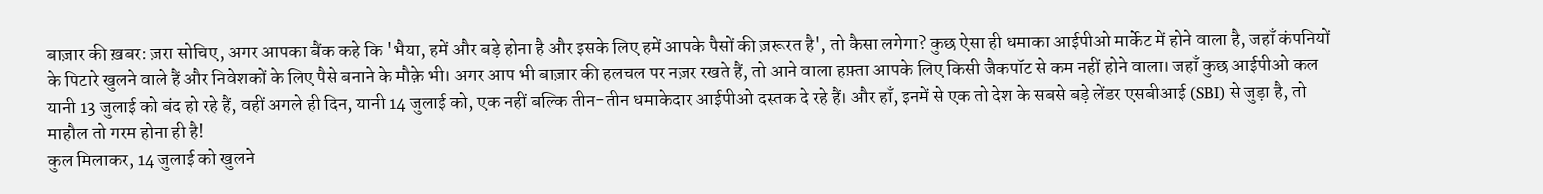बाज़ार की ख़बर: ज़रा सोचिए, अगर आपका बैंक कहे कि 'भैया, हमें और बड़े होना है और इसके लिए हमें आपके पैसों की ज़रूरत है', तो कैसा लगेगा? कुछ ऐसा ही धमाका आईपीओ मार्केट में होने वाला है, जहाँ कंपनियों के पिटारे खुलने वाले हैं और निवेशकों के लिए पैसे बनाने के मौक़े भी। अगर आप भी बाज़ार की हलचल पर नज़र रखते हैं, तो आने वाला हफ़्ता आपके लिए किसी जैकपॉट से कम नहीं होने वाला। जहाँ कुछ आईपीओ कल यानी 13 जुलाई को बंद हो रहे हैं, वहीं अगले ही दिन, यानी 14 जुलाई को, एक नहीं बल्कि तीन-तीन धमाकेदार आईपीओ दस्तक दे रहे हैं। और हाँ, इनमें से एक तो देश के सबसे बड़े लेंडर एसबीआई (SBI) से जुड़ा है, तो माहौल तो गरम होना ही है!
कुल मिलाकर, 14 जुलाई को खुलने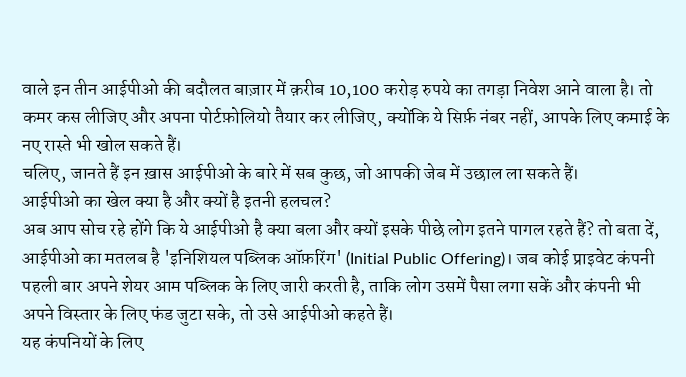वाले इन तीन आईपीओ की बदौलत बाज़ार में क़रीब 10,100 करोड़ रुपये का तगड़ा निवेश आने वाला है। तो कमर कस लीजिए और अपना पोर्टफ़ोलियो तैयार कर लीजिए, क्योंकि ये सिर्फ़ नंबर नहीं, आपके लिए कमाई के नए रास्ते भी खोल सकते हैं।
चलिए, जानते हैं इन ख़ास आईपीओ के बारे में सब कुछ, जो आपकी जेब में उछाल ला सकते हैं।
आईपीओ का खेल क्या है और क्यों है इतनी हलचल?
अब आप सोच रहे होंगे कि ये आईपीओ है क्या बला और क्यों इसके पीछे लोग इतने पागल रहते हैं? तो बता दें, आईपीओ का मतलब है 'इनिशियल पब्लिक ऑफ़रिंग' (Initial Public Offering)। जब कोई प्राइवेट कंपनी पहली बार अपने शेयर आम पब्लिक के लिए जारी करती है, ताकि लोग उसमें पैसा लगा सकें और कंपनी भी अपने विस्तार के लिए फंड जुटा सके, तो उसे आईपीओ कहते हैं।
यह कंपनियों के लिए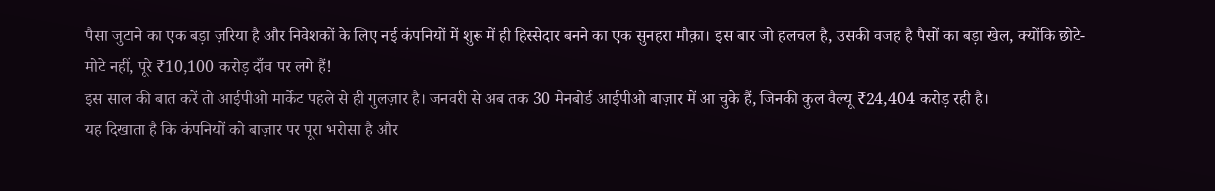पैसा जुटाने का एक बड़ा ज़रिया है और निवेशकों के लिए नई कंपनियों में शुरू में ही हिस्सेदार बनने का एक सुनहरा मौक़ा। इस बार जो हलचल है, उसकी वजह है पैसों का बड़ा खेल, क्योंकि छोटे-मोटे नहीं, पूरे ₹10,100 करोड़ दाँव पर लगे हैं!
इस साल की बात करें तो आईपीओ मार्केट पहले से ही गुलज़ार है। जनवरी से अब तक 30 मेनबोर्ड आईपीओ बाज़ार में आ चुके हैं, जिनकी कुल वैल्यू ₹24,404 करोड़ रही है।
यह दिखाता है कि कंपनियों को बाज़ार पर पूरा भरोसा है और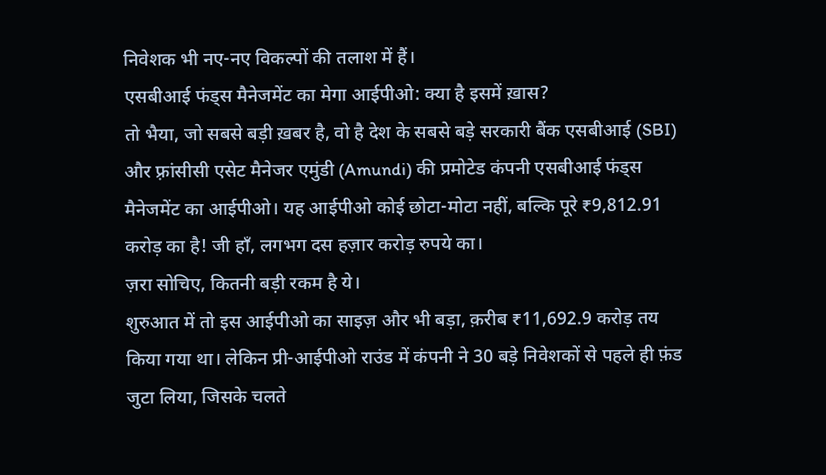निवेशक भी नए-नए विकल्पों की तलाश में हैं।
एसबीआई फंड्स मैनेजमेंट का मेगा आईपीओ: क्या है इसमें ख़ास?
तो भैया, जो सबसे बड़ी ख़बर है, वो है देश के सबसे बड़े सरकारी बैंक एसबीआई (SBI) और फ़्रांसीसी एसेट मैनेजर एमुंडी (Amundi) की प्रमोटेड कंपनी एसबीआई फंड्स मैनेजमेंट का आईपीओ। यह आईपीओ कोई छोटा-मोटा नहीं, बल्कि पूरे ₹9,812.91 करोड़ का है! जी हाँ, लगभग दस हज़ार करोड़ रुपये का।
ज़रा सोचिए, कितनी बड़ी रकम है ये।
शुरुआत में तो इस आईपीओ का साइज़ और भी बड़ा, क़रीब ₹11,692.9 करोड़ तय किया गया था। लेकिन प्री-आईपीओ राउंड में कंपनी ने 30 बड़े निवेशकों से पहले ही फ़ंड जुटा लिया, जिसके चलते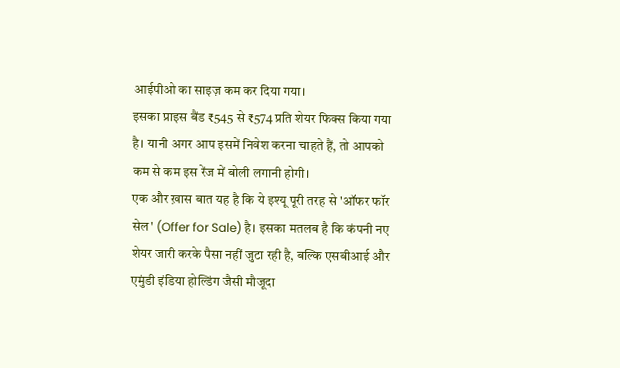आईपीओ का साइज़ कम कर दिया गया।
इसका प्राइस बैंड ₹545 से ₹574 प्रति शेयर फिक्स किया गया है। यानी अगर आप इसमें निवेश करना चाहते हैं, तो आपको कम से कम इस रेंज में बोली लगानी होगी।
एक और ख़ास बात यह है कि ये इश्यू पूरी तरह से 'ऑफर फॉर सेल' (Offer for Sale) है। इसका मतलब है कि कंपनी नए शेयर जारी करके पैसा नहीं जुटा रही है, बल्कि एसबीआई और एमुंडी इंडिया होल्डिंग जैसी मौजूदा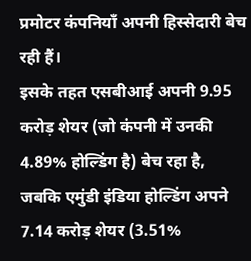प्रमोटर कंपनियाँ अपनी हिस्सेदारी बेच रही हैं।
इसके तहत एसबीआई अपनी 9.95 करोड़ शेयर (जो कंपनी में उनकी 4.89% होल्डिंग है) बेच रहा है, जबकि एमुंडी इंडिया होल्डिंग अपने 7.14 करोड़ शेयर (3.51%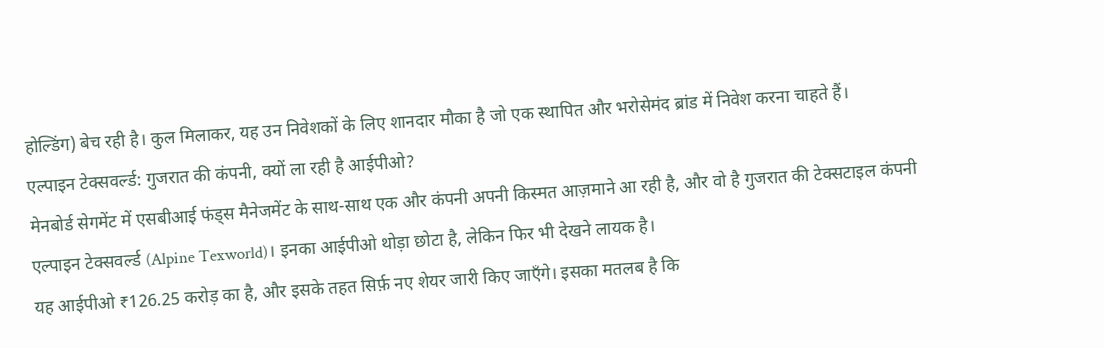होल्डिंग) बेच रही है। कुल मिलाकर, यह उन निवेशकों के लिए शानदार मौका है जो एक स्थापित और भरोसेमंद ब्रांड में निवेश करना चाहते हैं।
एल्पाइन टेक्सवर्ल्ड: गुजरात की कंपनी, क्यों ला रही है आईपीओ?
मेनबोर्ड सेगमेंट में एसबीआई फंड्स मैनेजमेंट के साथ-साथ एक और कंपनी अपनी किस्मत आज़माने आ रही है, और वो है गुजरात की टेक्सटाइल कंपनी एल्पाइन टेक्सवर्ल्ड (Alpine Texworld)। इनका आईपीओ थोड़ा छोटा है, लेकिन फिर भी देखने लायक है।
यह आईपीओ ₹126.25 करोड़ का है, और इसके तहत सिर्फ़ नए शेयर जारी किए जाएँगे। इसका मतलब है कि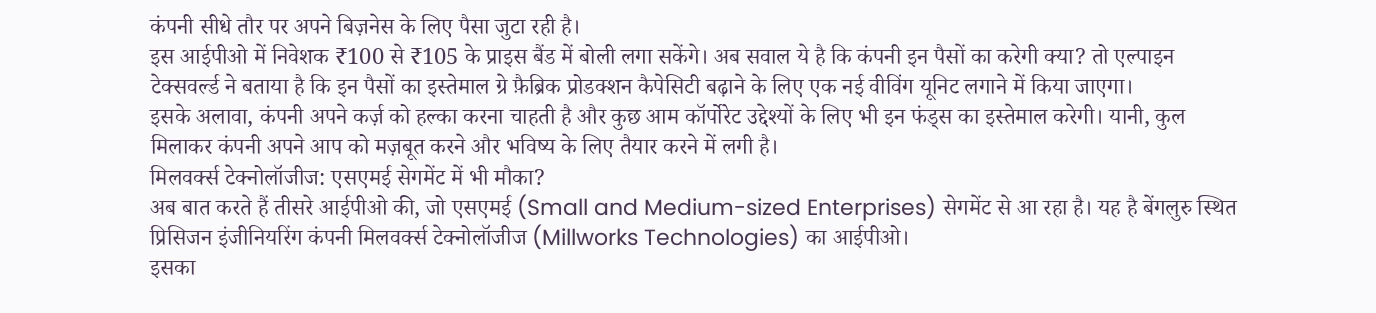कंपनी सीधे तौर पर अपने बिज़नेस के लिए पैसा जुटा रही है।
इस आईपीओ में निवेशक ₹100 से ₹105 के प्राइस बैंड में बोली लगा सकेंगे। अब सवाल ये है कि कंपनी इन पैसों का करेगी क्या? तो एल्पाइन टेक्सवर्ल्ड ने बताया है कि इन पैसों का इस्तेमाल ग्रे फ़ैब्रिक प्रोडक्शन कैपेसिटी बढ़ाने के लिए एक नई वीविंग यूनिट लगाने में किया जाएगा।
इसके अलावा, कंपनी अपने कर्ज़ को हल्का करना चाहती है और कुछ आम कॉर्पोरेट उद्देश्यों के लिए भी इन फंड्स का इस्तेमाल करेगी। यानी, कुल मिलाकर कंपनी अपने आप को मज़बूत करने और भविष्य के लिए तैयार करने में लगी है।
मिलवर्क्स टेक्नोलॉजीज: एसएमई सेगमेंट में भी मौका?
अब बात करते हैं तीसरे आईपीओ की, जो एसएमई (Small and Medium-sized Enterprises) सेगमेंट से आ रहा है। यह है बेंगलुरु स्थित प्रिसिजन इंजीनियरिंग कंपनी मिलवर्क्स टेक्नोलॉजीज (Millworks Technologies) का आईपीओ।
इसका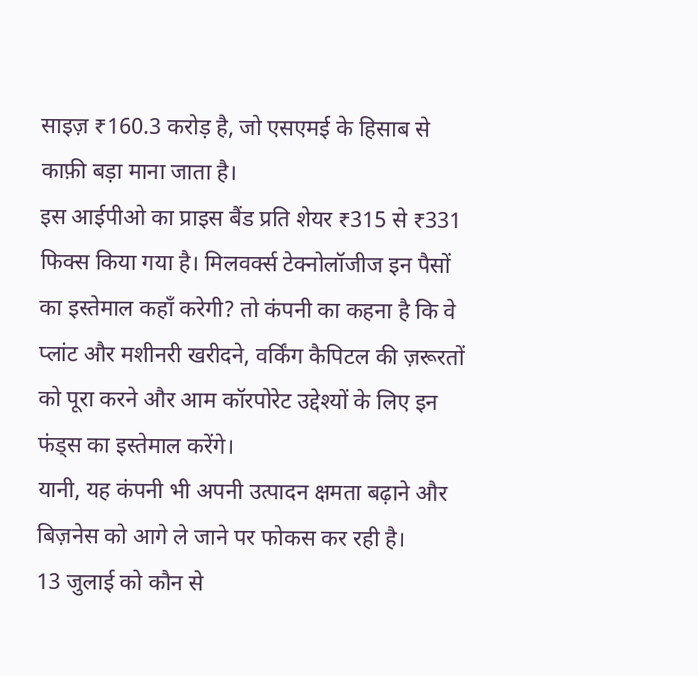साइज़ ₹160.3 करोड़ है, जो एसएमई के हिसाब से काफ़ी बड़ा माना जाता है।
इस आईपीओ का प्राइस बैंड प्रति शेयर ₹315 से ₹331 फिक्स किया गया है। मिलवर्क्स टेक्नोलॉजीज इन पैसों का इस्तेमाल कहाँ करेगी? तो कंपनी का कहना है कि वे प्लांट और मशीनरी खरीदने, वर्किंग कैपिटल की ज़रूरतों को पूरा करने और आम कॉरपोरेट उद्देश्यों के लिए इन फंड्स का इस्तेमाल करेंगे।
यानी, यह कंपनी भी अपनी उत्पादन क्षमता बढ़ाने और बिज़नेस को आगे ले जाने पर फोकस कर रही है।
13 जुलाई को कौन से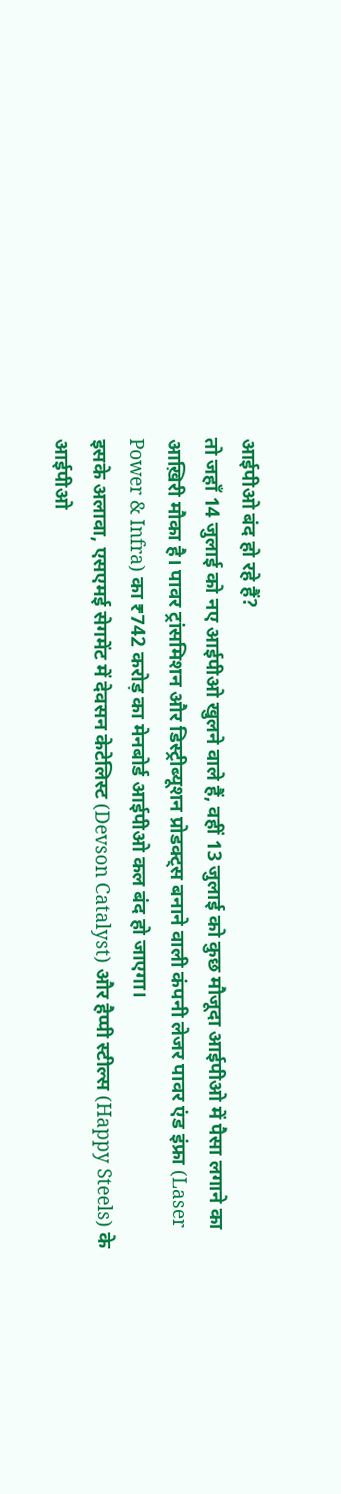आईपीओ बंद हो रहे हैं?
तो जहाँ 14 जुलाई को नए आईपीओ खुलने वाले हैं, वहीं 13 जुलाई को कुछ मौजूदा आईपीओ में पैसा लगाने का आख़िरी मौका है। पावर ट्रांसमिशन और डिस्ट्रीब्यूशन प्रोडक्ट्स बनाने वाली कंपनी लेजर पावर एंड इंफ्रा (Laser Power & Infra) का ₹742 करोड़ का मेनबोर्ड आईपीओ कल बंद हो जाएगा।
इसके अलावा, एसएमई सेगमेंट में देवसन केटेलिस्ट (Devson Catalyst) और हैप्पी स्टील्स (Happy Steels) के आईपीओ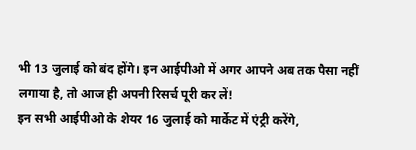भी 13 जुलाई को बंद होंगे। इन आईपीओ में अगर आपने अब तक पैसा नहीं लगाया है, तो आज ही अपनी रिसर्च पूरी कर लें!
इन सभी आईपीओ के शेयर 16 जुलाई को मार्केट में एंट्री करेंगे,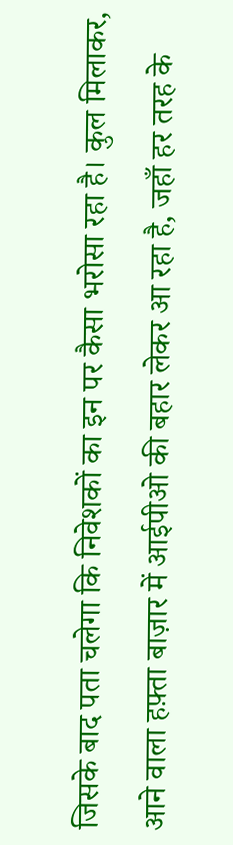जिसके बाद पता चलेगा कि निवेशकों का इन पर कैसा भरोसा रहा है। कुल मिलाकर, आने वाला हफ़्ता बाज़ार में आईपीओ की बहार लेकर आ रहा है, जहाँ हर तरह के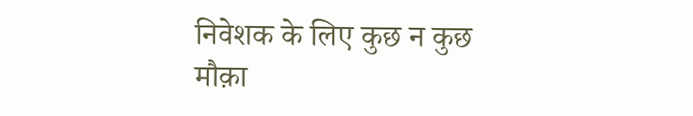निवेशक के लिए कुछ न कुछ मौक़ा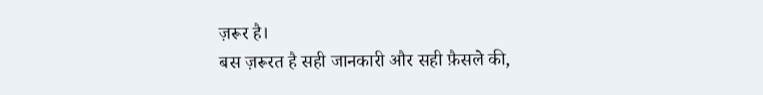ज़रूर है।
बस ज़रूरत है सही जानकारी और सही फ़ैसले की,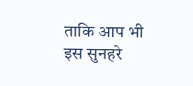ताकि आप भी इस सुनहरे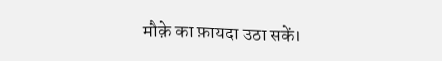मौक़े का फ़ायदा उठा सकें।